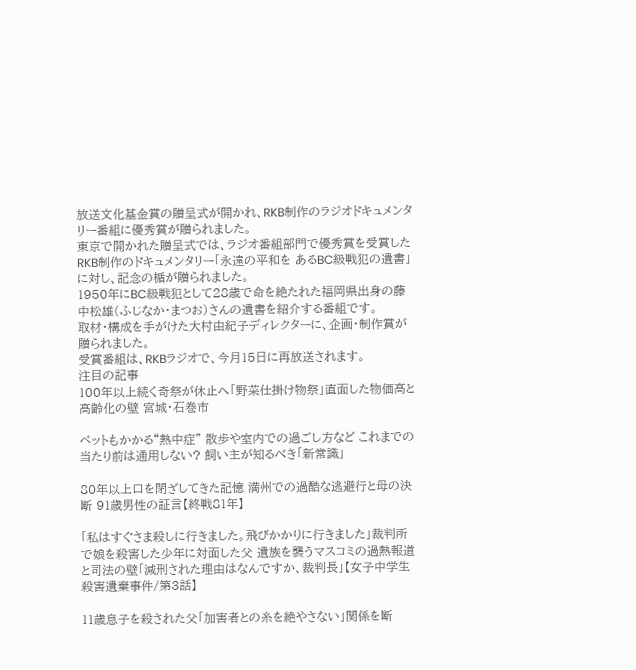放送文化基金賞の贈呈式が開かれ、RKB制作のラジオドキュメンタリー番組に優秀賞が贈られました。
東京で開かれた贈呈式では、ラジオ番組部門で優秀賞を受賞したRKB制作のドキュメンタリー「永遠の平和を あるBC級戦犯の遺書」に対し、記念の楯が贈られました。
1950年にBC級戦犯として28歳で命を絶たれた福岡県出身の藤中松雄(ふじなか・まつお)さんの遺書を紹介する番組です。
取材・構成を手がけた大村由紀子ディレクターに、企画・制作賞が贈られました。
受賞番組は、RKBラジオで、今月15日に再放送されます。
注目の記事
100年以上続く奇祭が休止へ「野菜仕掛け物祭」直面した物価高と高齢化の壁 宮城・石巻市

ペットもかかる“熱中症” 散歩や室内での過ごし方など これまでの当たり前は通用しない? 飼い主が知るべき「新常識」

80年以上口を閉ざしてきた記憶 満州での過酷な逃避行と母の決断 91歳男性の証言【終戦81年】

「私はすぐさま殺しに行きました。飛びかかりに行きました」裁判所で娘を殺害した少年に対面した父 遺族を襲うマスコミの過熱報道と司法の壁「減刑された理由はなんですか、裁判長」【女子中学生殺害遺棄事件/第3話】

11歳息子を殺された父「加害者との糸を絶やさない」関係を断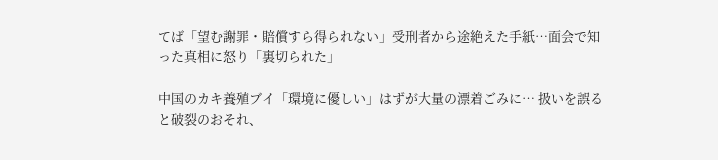てば「望む謝罪・賠償すら得られない」受刑者から途絶えた手紙…面会で知った真相に怒り「裏切られた」

中国のカキ養殖ブイ「環境に優しい」はずが大量の漂着ごみに… 扱いを誤ると破裂のおそれ、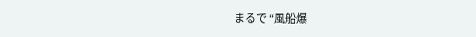まるで “風船爆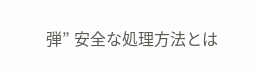弾” 安全な処理方法とは